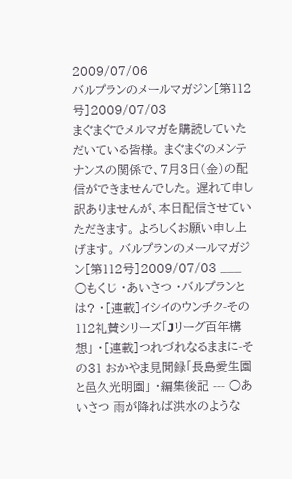2009/07/06
バルプランのメールマガジン[第112号]2009/07/03
まぐまぐでメルマガを購読していただいている皆様。 まぐまぐのメンテナンスの関係で、7月3日(金)の配信ができませんでした。 遅れて申し訳ありませんが、本日配信させていただきます。 よろしくお願い申し上げます。 バルプランのメールマガジン[第112号]2009/07/03 ___ ○もくじ ・あいさつ ・バルプランとは? ・[連載]イシイのウンチク-その112礼賛シリーズ「Jリーグ百年構想」 ・[連載]つれづれなるままに-その31 おかやま見聞録「長島愛生園と邑久光明園」 ・編集後記 --- ○あいさつ 雨が降れば洪水のような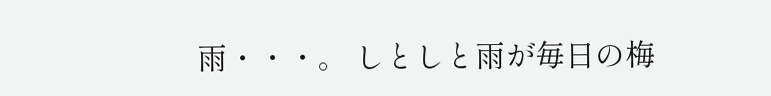雨・・・。 しとしと雨が毎日の梅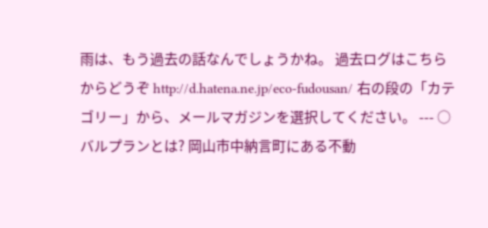雨は、もう過去の話なんでしょうかね。 過去ログはこちらからどうぞ http://d.hatena.ne.jp/eco-fudousan/ 右の段の「カテゴリー」から、メールマガジンを選択してください。 --- ○バルプランとは? 岡山市中納言町にある不動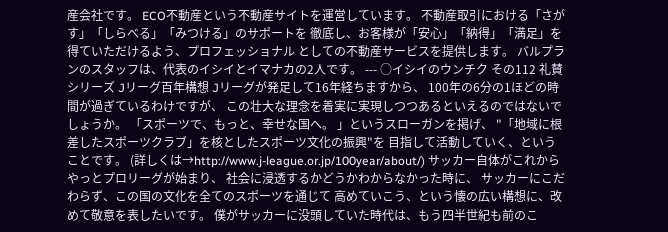産会社です。 ECO不動産という不動産サイトを運営しています。 不動産取引における「さがす」「しらべる」「みつける」のサポートを 徹底し、お客様が「安心」「納得」「満足」を得ていただけるよう、プロフェッショナル としての不動産サービスを提供します。 バルプランのスタッフは、代表のイシイとイマナカの2人です。 --- ○イシイのウンチク その112 礼賛シリーズ Jリーグ百年構想 Jリーグが発足して16年経ちますから、 100年の6分の1ほどの時間が過ぎているわけですが、 この壮大な理念を着実に実現しつつあるといえるのではないでしょうか。 「スポーツで、もっと、幸せな国へ。 」というスローガンを掲げ、 "「地域に根差したスポーツクラブ」を核としたスポーツ文化の振興"を 目指して活動していく、ということです。 (詳しくは→http://www.j-league.or.jp/100year/about/) サッカー自体がこれからやっとプロリーグが始まり、 社会に浸透するかどうかわからなかった時に、 サッカーにこだわらず、この国の文化を全てのスポーツを通じて 高めていこう、という懐の広い構想に、改めて敬意を表したいです。 僕がサッカーに没頭していた時代は、もう四半世紀も前のこ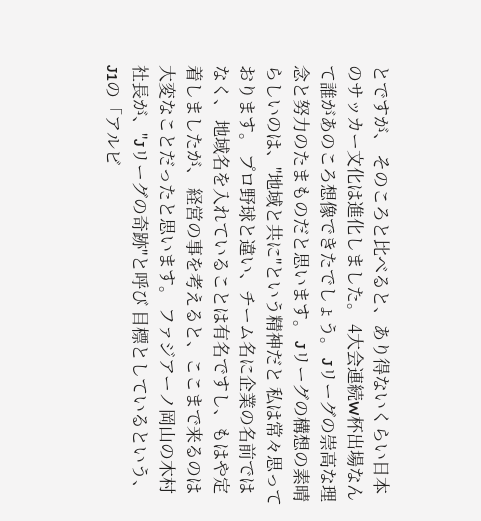とですが、 そのころと比べると、あり得ないくらい日本のサッカー文化は進化しました。 4大会連続W杯出場なんて誰があのころ想像できたでしょう。 Jリーグの崇高な理念と努力のたまものだと思います。 Jリーグの構想の素晴らしいのは、"地域と共に"という精神だと 私は常々思っております。 プロ野球と違い、チーム名に企業の名前ではなく、 地域名を入れていることは有名ですし、もはや定着しましたが、 経営の事を考えると、ここまで来るのは大変なことだったと思います。 ファジアーノ岡山の木村社長が、"Jリーグの奇跡"と呼び 目標としているという、J1の「アルビ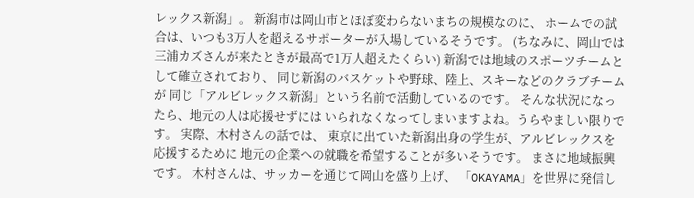レックス新潟」。 新潟市は岡山市とほぼ変わらないまちの規模なのに、 ホームでの試合は、いつも3万人を超えるサポーターが入場しているそうです。 (ちなみに、岡山では三浦カズさんが来たときが最高で1万人超えたくらい) 新潟では地域のスポーツチームとして確立されており、 同じ新潟のバスケットや野球、陸上、スキーなどのクラブチームが 同じ「アルビレックス新潟」という名前で活動しているのです。 そんな状況になったら、地元の人は応援せずには いられなくなってしまいますよね。うらやましい限りです。 実際、木村さんの話では、 東京に出ていた新潟出身の学生が、アルビレックスを応援するために 地元の企業への就職を希望することが多いそうです。 まさに地域振興です。 木村さんは、サッカーを通じて岡山を盛り上げ、 「OKAYAMA」を世界に発信し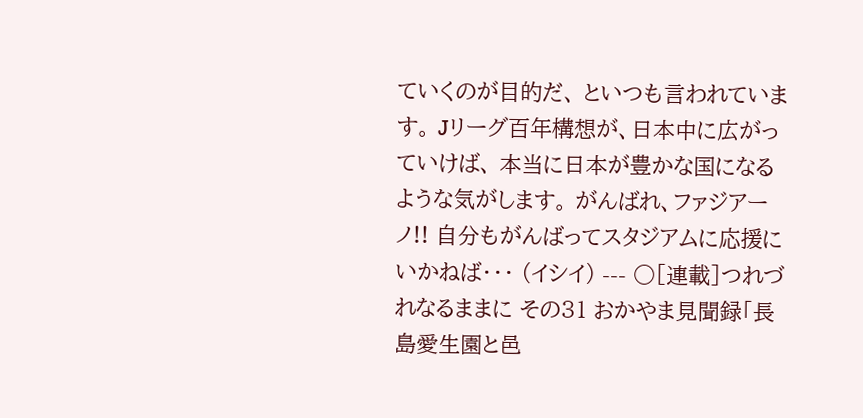ていくのが目的だ、 といつも言われています。 Jリーグ百年構想が、日本中に広がっていけば、 本当に日本が豊かな国になるような気がします。 がんばれ、ファジアーノ!! 自分もがんばってスタジアムに応援にいかねば・・・ (イシイ) --- ○[連載]つれづれなるままに その31 おかやま見聞録「長島愛生園と邑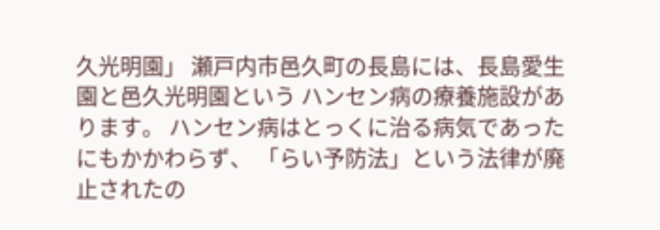久光明園」 瀬戸内市邑久町の長島には、長島愛生園と邑久光明園という ハンセン病の療養施設があります。 ハンセン病はとっくに治る病気であったにもかかわらず、 「らい予防法」という法律が廃止されたの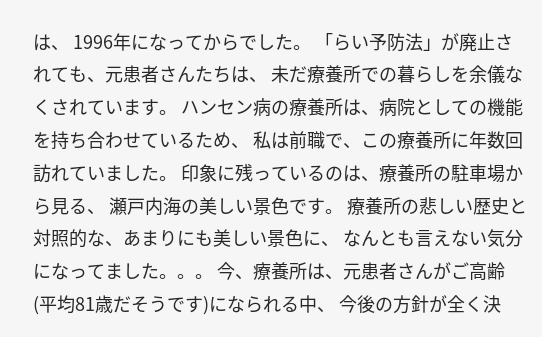は、 1996年になってからでした。 「らい予防法」が廃止されても、元患者さんたちは、 未だ療養所での暮らしを余儀なくされています。 ハンセン病の療養所は、病院としての機能を持ち合わせているため、 私は前職で、この療養所に年数回訪れていました。 印象に残っているのは、療養所の駐車場から見る、 瀬戸内海の美しい景色です。 療養所の悲しい歴史と対照的な、あまりにも美しい景色に、 なんとも言えない気分になってました。。。 今、療養所は、元患者さんがご高齢(平均81歳だそうです)になられる中、 今後の方針が全く決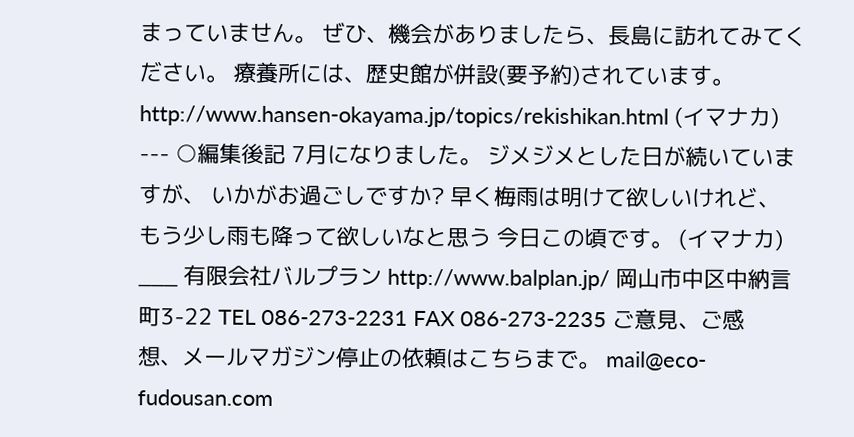まっていません。 ぜひ、機会がありましたら、長島に訪れてみてください。 療養所には、歴史館が併設(要予約)されています。 http://www.hansen-okayama.jp/topics/rekishikan.html (イマナカ) --- ○編集後記 7月になりました。 ジメジメとした日が続いていますが、 いかがお過ごしですか? 早く梅雨は明けて欲しいけれど、 もう少し雨も降って欲しいなと思う 今日この頃です。 (イマナカ) ___ 有限会社バルプラン http://www.balplan.jp/ 岡山市中区中納言町3-22 TEL 086-273-2231 FAX 086-273-2235 ご意見、ご感想、メールマガジン停止の依頼はこちらまで。 mail@eco-fudousan.com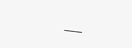___